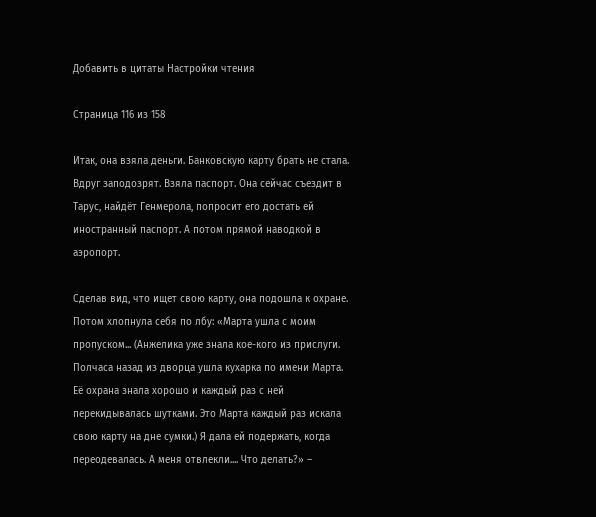Добавить в цитаты Настройки чтения

Страница 116 из 158

Итак, она взяла деньги. Банковскую карту брать не стала. Вдруг заподозрят. Взяла паспорт. Она сейчас съездит в Тарус, найдёт Генмерола, попросит его достать ей иностранный паспорт. А потом прямой наводкой в аэропорт.

Сделав вид, что ищет свою карту, она подошла к охране. Потом хлопнула себя по лбу: «Марта ушла с моим пропуском... (Анжелика уже знала кое-кого из прислуги. Полчаса назад из дворца ушла кухарка по имени Марта. Её охрана знала хорошо и каждый раз с ней перекидывалась шутками. Это Марта каждый раз искала свою карту на дне сумки.) Я дала ей подержать, когда переодевалась. А меня отвлекли.... Что делать?» –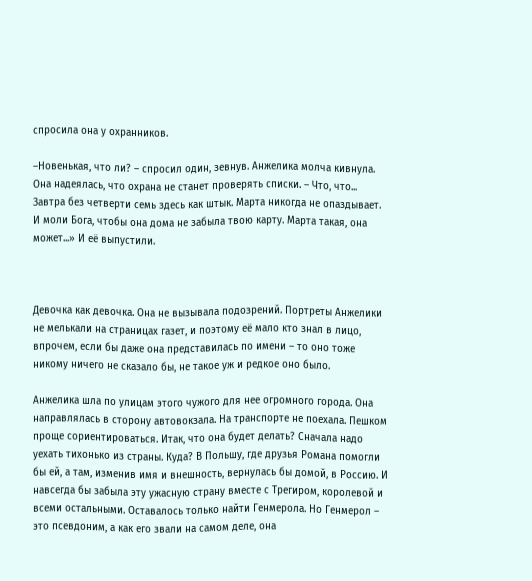спросила она у охранников.

–Новенькая, что ли? – спросил один, зевнув. Анжелика молча кивнула. Она надеялась, что охрана не станет проверять списки. – Что, что... Завтра без четверти семь здесь как штык. Марта никогда не опаздывает. И моли Бога, чтобы она дома не забыла твою карту. Марта такая, она может...» И её выпустили.



Девочка как девочка. Она не вызывала подозрений. Портреты Анжелики не мелькали на страницах газет, и поэтому её мало кто знал в лицо, впрочем, если бы даже она представилась по имени – то оно тоже никому ничего не сказало бы, не такое уж и редкое оно было.

Анжелика шла по улицам этого чужого для нее огромного города. Она направлялась в сторону автовокзала. На транспорте не поехала. Пешком проще сориентироваться. Итак, что она будет делать? Сначала надо уехать тихонько из страны. Куда? В Польшу, где друзья Романа помогли бы ей, а там, изменив имя и внешность, вернулась бы домой, в Россию. И навсегда бы забыла эту ужасную страну вместе с Трегиром, королевой и всеми остальными. Оставалось только найти Генмерола. Но Генмерол – это псевдоним, а как его звали на самом деле, она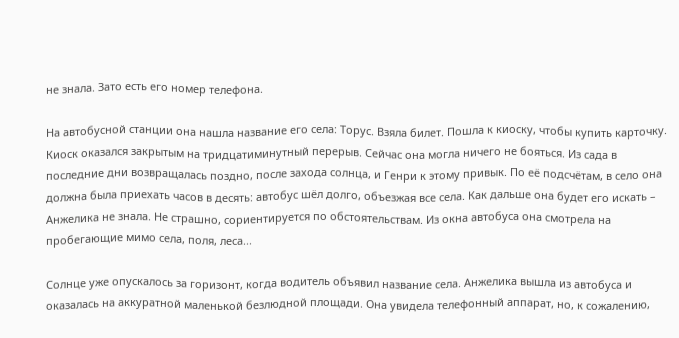не знала. Зато есть его номер телефона.

На автобусной станции она нашла название его села: Торус. Взяла билет. Пошла к киоску, чтобы купить карточку. Киоск оказался закрытым на тридцатиминутный перерыв. Сейчас она могла ничего не бояться. Из сада в последние дни возвращалась поздно, после захода солнца, и Генри к этому привык. По её подсчётам, в село она должна была приехать часов в десять: автобус шёл долго, объезжая все села. Как дальше она будет его искать – Анжелика не знала. Не страшно, сориентируется по обстоятельствам. Из окна автобуса она смотрела на пробегающие мимо села, поля, леса...

Солнце уже опускалось за горизонт, когда водитель объявил название села. Анжелика вышла из автобуса и оказалась на аккуратной маленькой безлюдной площади. Она увидела телефонный аппарат, но, к сожалению,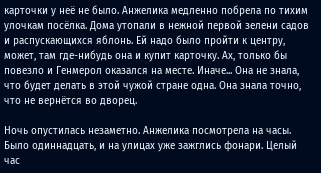карточки у неё не было. Анжелика медленно побрела по тихим улочкам посёлка. Дома утопали в нежной первой зелени садов и распускающихся яблонь. Ей надо было пройти к центру, может, там где-нибудь она и купит карточку. Ах, только бы повезло и Генмерол оказался на месте. Иначе... Она не знала, что будет делать в этой чужой стране одна. Она знала точно, что не вернётся во дворец.

Ночь опустилась незаметно. Анжелика посмотрела на часы. Было одиннадцать, и на улицах уже зажглись фонари. Целый час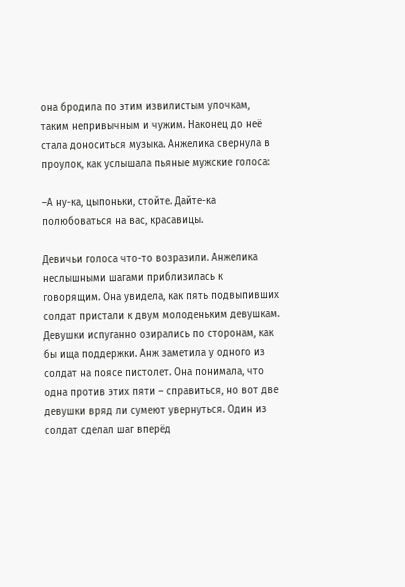она бродила по этим извилистым улочкам, таким непривычным и чужим. Наконец до неё стала доноситься музыка. Анжелика свернула в проулок, как услышала пьяные мужские голоса:

–А ну-ка, цыпоньки, стойте. Дайте-ка полюбоваться на вас, красавицы.

Девичьи голоса что-то возразили. Анжелика неслышными шагами приблизилась к говорящим. Она увидела, как пять подвыпивших солдат пристали к двум молоденьким девушкам. Девушки испуганно озирались по сторонам, как бы ища поддержки. Анж заметила у одного из солдат на поясе пистолет. Она понимала, что одна против этих пяти – справиться, но вот две девушки вряд ли сумеют увернуться. Один из солдат сделал шаг вперёд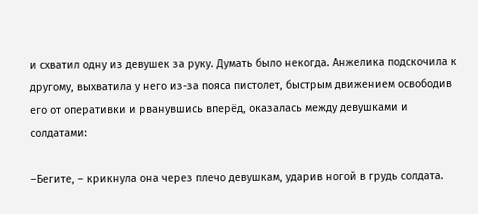и схватил одну из девушек за руку. Думать было некогда. Анжелика подскочила к другому, выхватила у него из-за пояса пистолет, быстрым движением освободив его от оперативки и рванувшись вперёд, оказалась между девушками и солдатами:

–Бегите, – крикнула она через плечо девушкам, ударив ногой в грудь солдата.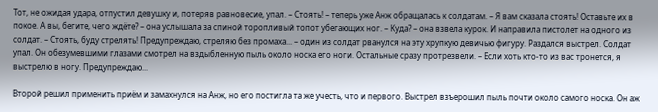Тот, не ожидая удара, отпустил девушку и, потеряв равновесие, упал. – Стоять! – теперь уже Анж обращалась к солдатам. – Я вам сказала стоять! Оставьте их в покое. А вы, бегите, чего ждёте? – она услышала за спиной торопливый топот убегающих ног. – Куда? – она взвела курок. И направила пистолет на одного из солдат. – Стоять, буду стрелять! Предупреждаю, стреляю без промаха... – один из солдат рванулся на эту хрупкую девичью фигуру. Раздался выстрел. Солдат упал. Он обезумевшими глазами смотрел на вздыбленную пыль около носка его ноги. Остальные сразу протрезвели. – Если хоть кто-то из вас тронется, я выстрелю в ногу. Предупреждаю...

Второй решил применить приём и замахнулся на Анж, но его постигла та же учесть, что и первого. Выстрел взъерошил пыль почти около самого носка. Он аж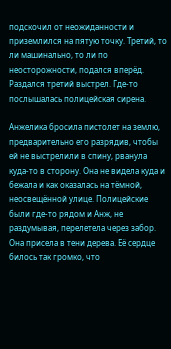подскочил от неожиданности и приземлился на пятую точку. Третий, то ли машинально, то ли по неосторожности, подался вперёд. Раздался третий выстрел. Где-то послышалась полицейская сирена.

Анжелика бросила пистолет на землю, предварительно его разрядив, чтобы ей не выстрелили в спину, рванула куда-то в сторону. Она не видела куда и бежала и как оказалась на тёмной, неосвещённой улице. Полицейские были где-то рядом и Анж, не раздумывая, перелетела через забор. Она присела в тени дерева. Её сердце билось так громко, что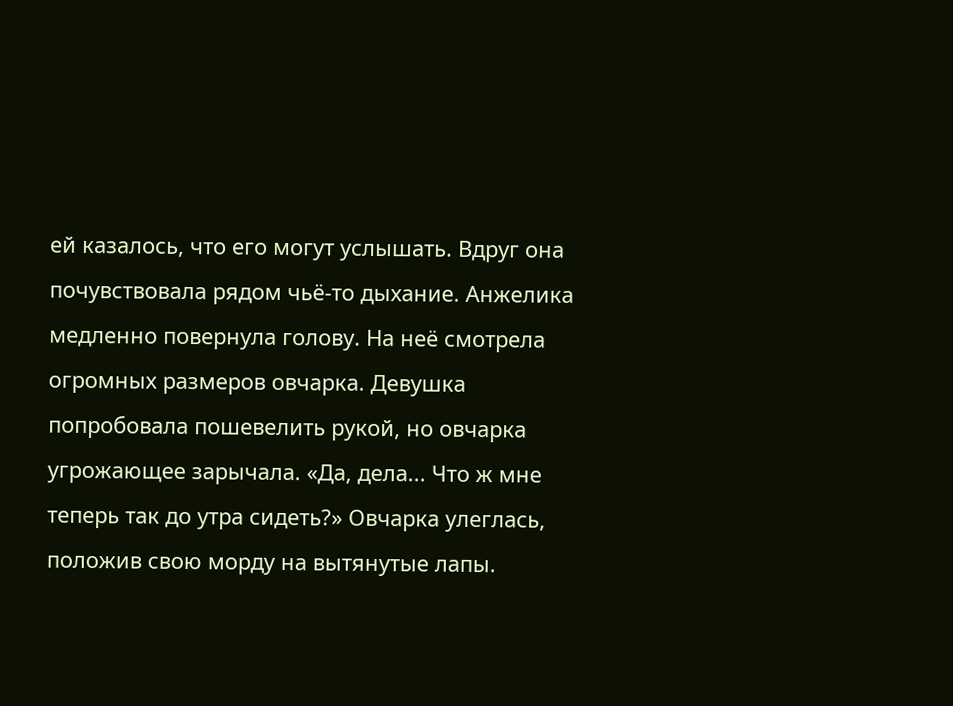ей казалось, что его могут услышать. Вдруг она почувствовала рядом чьё-то дыхание. Анжелика медленно повернула голову. На неё смотрела огромных размеров овчарка. Девушка попробовала пошевелить рукой, но овчарка угрожающее зарычала. «Да, дела... Что ж мне теперь так до утра сидеть?» Овчарка улеглась, положив свою морду на вытянутые лапы.